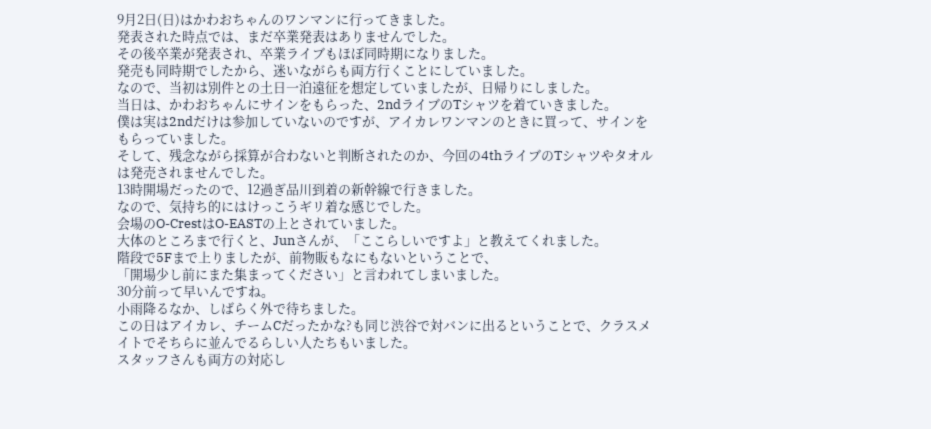9月2日(日)はかわおちゃんのワンマンに行ってきました。
発表された時点では、まだ卒業発表はありませんでした。
その後卒業が発表され、卒業ライブもほぼ同時期になりました。
発売も同時期でしたから、迷いながらも両方行くことにしていました。
なので、当初は別件との土日一泊遠征を想定していましたが、日帰りにしました。
当日は、かわおちゃんにサインをもらった、2ndライブのTシャツを着ていきました。
僕は実は2ndだけは参加していないのですが、アイカレワンマンのときに買って、サインをもらっていました。
そして、残念ながら採算が合わないと判断されたのか、今回の4thライブのTシャツやタオルは発売されませんでした。
13時開場だったので、12過ぎ品川到着の新幹線で行きました。
なので、気持ち的にはけっこうギリ着な感じでした。
会場のO-CrestはO-EASTの上とされていました。
大体のところまで行くと、Junさんが、「ここらしいですよ」と教えてくれました。
階段で5Fまで上りましたが、前物販もなにもないということで、
「開場少し前にまた集まってください」と言われてしまいました。
30分前って早いんですね。
小雨降るなか、しばらく外で待ちました。
この日はアイカレ、チームCだったかな?も同じ渋谷で対バンに出るということで、クラスメイトでそちらに並んでるらしい人たちもいました。
スタッフさんも両方の対応し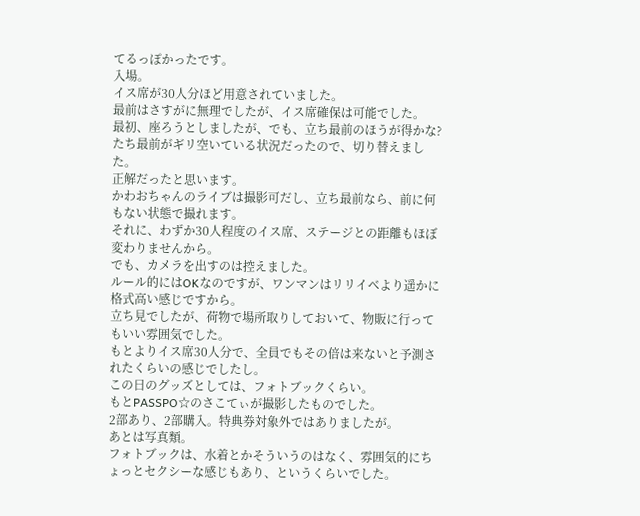てるっぽかったです。
入場。
イス席が30人分ほど用意されていました。
最前はさすがに無理でしたが、イス席確保は可能でした。
最初、座ろうとしましたが、でも、立ち最前のほうが得かな?
たち最前がギリ空いている状況だったので、切り替えました。
正解だったと思います。
かわおちゃんのライブは撮影可だし、立ち最前なら、前に何もない状態で撮れます。
それに、わずか30人程度のイス席、ステージとの距離もほぼ変わりませんから。
でも、カメラを出すのは控えました。
ルール的にはOKなのですが、ワンマンはリリイベより遥かに格式高い感じですから。
立ち見でしたが、荷物で場所取りしておいて、物販に行ってもいい雰囲気でした。
もとよりイス席30人分で、全員でもその倍は来ないと予測されたくらいの感じでしたし。
この日のグッズとしては、フォトブックくらい。
もとPASSPO☆のさこてぃが撮影したものでした。
2部あり、2部購入。特典券対象外ではありましたが。
あとは写真類。
フォトブックは、水着とかそういうのはなく、雰囲気的にちょっとセクシーな感じもあり、というくらいでした。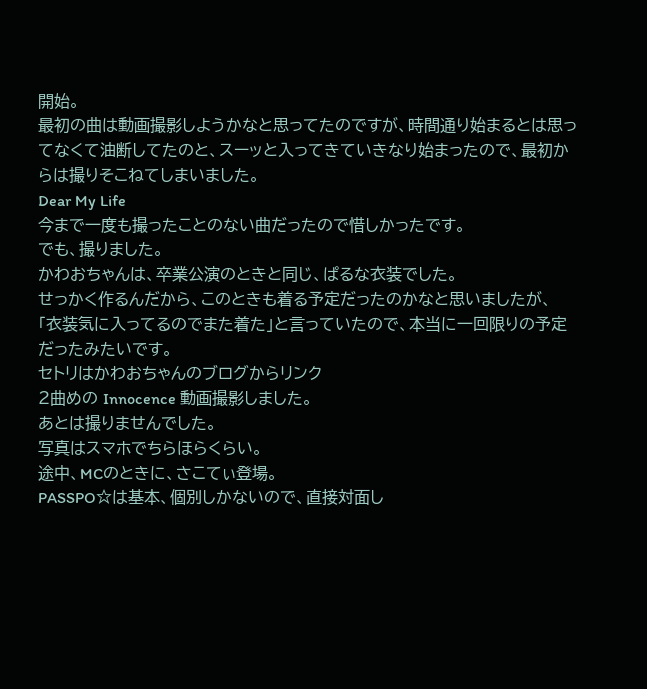開始。
最初の曲は動画撮影しようかなと思ってたのですが、時間通り始まるとは思ってなくて油断してたのと、スーッと入ってきていきなり始まったので、最初からは撮りそこねてしまいました。
Dear My Life
今まで一度も撮ったことのない曲だったので惜しかったです。
でも、撮りました。
かわおちゃんは、卒業公演のときと同じ、ぱるな衣装でした。
せっかく作るんだから、このときも着る予定だったのかなと思いましたが、
「衣装気に入ってるのでまた着た」と言っていたので、本当に一回限りの予定だったみたいです。
セトリはかわおちゃんのブログからリンク
2曲めの Innocence 動画撮影しました。
あとは撮りませんでした。
写真はスマホでちらほらくらい。
途中、MCのときに、さこてぃ登場。
PASSPO☆は基本、個別しかないので、直接対面し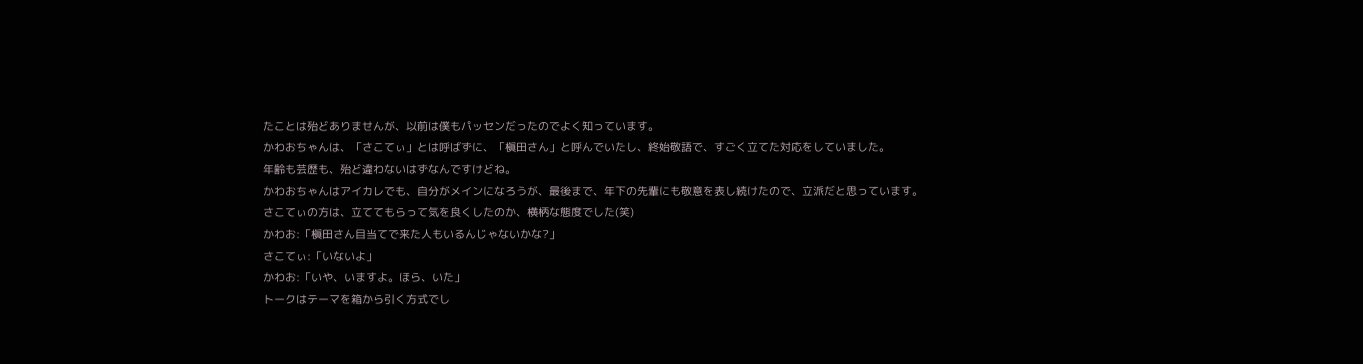たことは殆どありませんが、以前は僕もパッセンだったのでよく知っています。
かわおちゃんは、「さこてぃ」とは呼ばずに、「槇田さん」と呼んでいたし、終始敬語で、すごく立てた対応をしていました。
年齢も芸歴も、殆ど違わないはずなんですけどね。
かわおちゃんはアイカレでも、自分がメインになろうが、最後まで、年下の先輩にも敬意を表し続けたので、立派だと思っています。
さこてぃの方は、立ててもらって気を良くしたのか、横柄な態度でした(笑)
かわお:「槇田さん目当てで来た人もいるんじゃないかな?」
さこてぃ:「いないよ」
かわお:「いや、いますよ。ほら、いた」
トークはテーマを箱から引く方式でし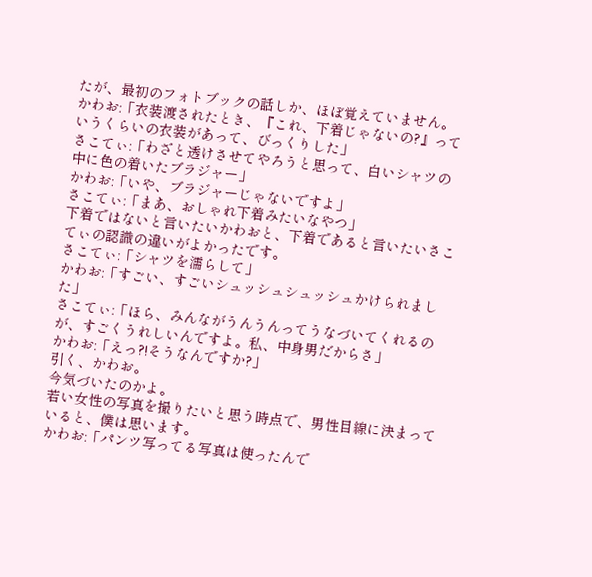たが、最初のフォトブックの話しか、ほぼ覚えていません。
かわお:「衣装渡されたとき、『これ、下着じゃないの?』っていうくらいの衣装があって、びっくりした」
さこてぃ:「わざと透けさせてやろうと思って、白いシャツの中に色の着いたブラジャー」
かわお:「いや、ブラジャーじゃないですよ」
さこてぃ:「まあ、おしゃれ下着みたいなやつ」
下着ではないと言いたいかわおと、下着であると言いたいさこてぃの認識の違いがよかったです。
さこてぃ:「シャツを濡らして」
かわお:「すごい、すごいシュッシュシュッシュかけられました」
さこてぃ:「ほら、みんながうんうんってうなづいてくれるのが、すごくうれしいんですよ。私、中身男だからさ」
かわお:「えっ?!そうなんですか?」
引く、かわお。
今気づいたのかよ。
若い女性の写真を撮りたいと思う時点で、男性目線に決まっていると、僕は思います。
かわお:「パンツ写ってる写真は使ったんで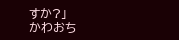すか?」
かわおち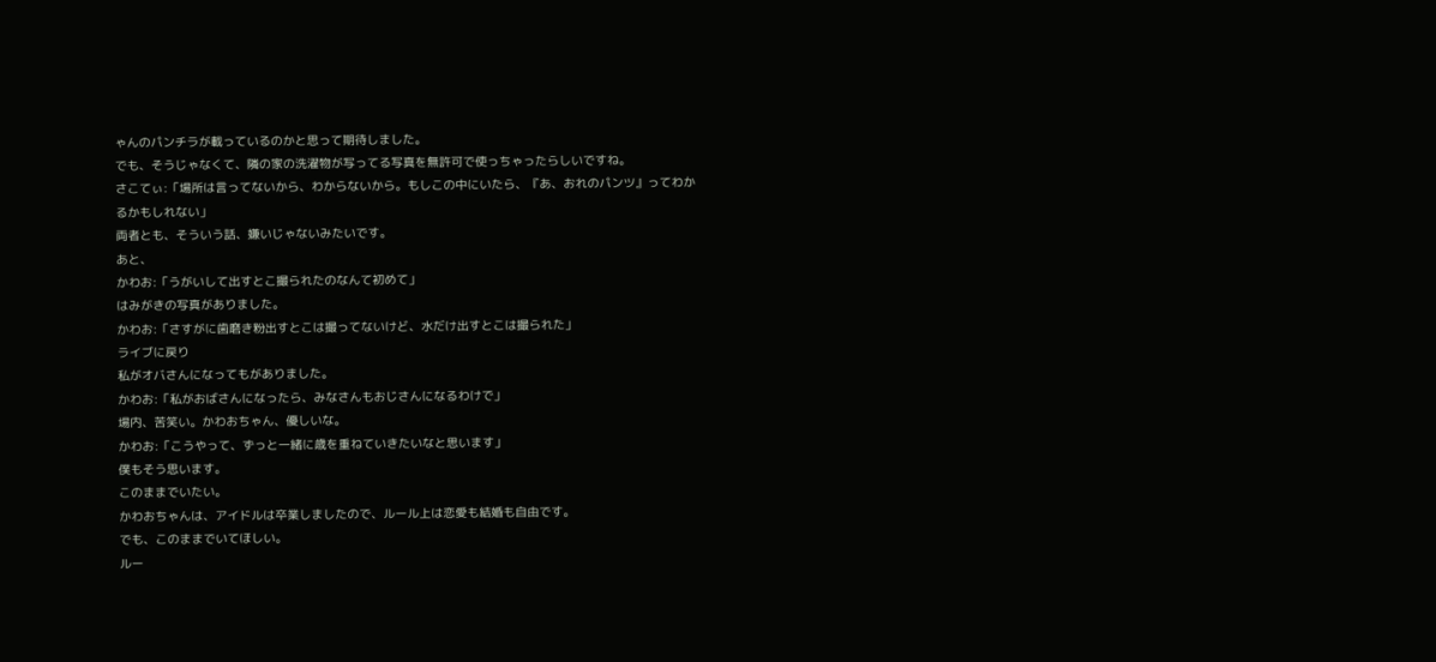ゃんのパンチラが載っているのかと思って期待しました。
でも、そうじゃなくて、隣の家の洗濯物が写ってる写真を無許可で使っちゃったらしいですね。
さこてぃ:「場所は言ってないから、わからないから。もしこの中にいたら、『あ、おれのパンツ』ってわかるかもしれない」
両者とも、そういう話、嫌いじゃないみたいです。
あと、
かわお:「うがいして出すとこ撮られたのなんて初めて」
はみがきの写真がありました。
かわお:「さすがに歯磨き粉出すとこは撮ってないけど、水だけ出すとこは撮られた」
ライブに戻り
私がオバさんになってもがありました。
かわお:「私がおばさんになったら、みなさんもおじさんになるわけで」
場内、苦笑い。かわおちゃん、優しいな。
かわお:「こうやって、ずっと一緒に歳を重ねていきたいなと思います」
僕もそう思います。
このままでいたい。
かわおちゃんは、アイドルは卒業しましたので、ルール上は恋愛も結婚も自由です。
でも、このままでいてほしい。
ルー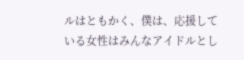ルはともかく、僕は、応援している女性はみんなアイドルとし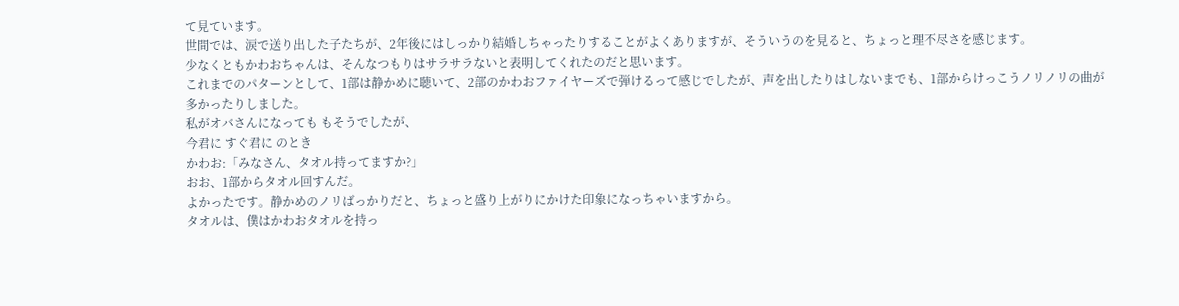て見ています。
世間では、涙で送り出した子たちが、2年後にはしっかり結婚しちゃったりすることがよくありますが、そういうのを見ると、ちょっと理不尽さを感じます。
少なくともかわおちゃんは、そんなつもりはサラサラないと表明してくれたのだと思います。
これまでのパターンとして、1部は静かめに聴いて、2部のかわおファイヤーズで弾けるって感じでしたが、声を出したりはしないまでも、1部からけっこうノリノリの曲が多かったりしました。
私がオバさんになっても もそうでしたが、
今君に すぐ君に のとき
かわお:「みなさん、タオル持ってますか?」
おお、1部からタオル回すんだ。
よかったです。静かめのノリばっかりだと、ちょっと盛り上がりにかけた印象になっちゃいますから。
タオルは、僕はかわおタオルを持っ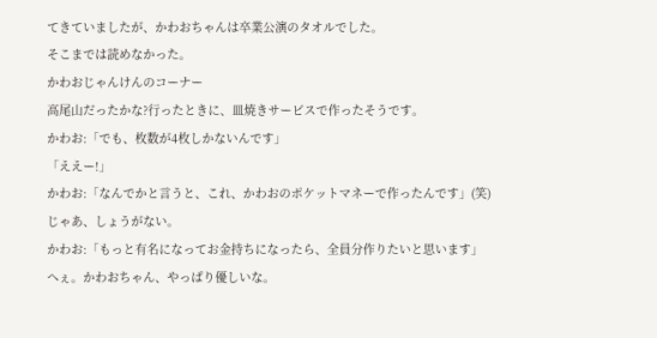てきていましたが、かわおちゃんは卒業公演のタオルでした。
そこまでは読めなかった。
かわおじゃんけんのコーナー
高尾山だったかな?行ったときに、皿焼きサービスで作ったそうです。
かわお:「でも、枚数が4枚しかないんです」
「ええー!」
かわお:「なんでかと言うと、これ、かわおのポケットマネーで作ったんです」(笑)
じゃあ、しょうがない。
かわお:「もっと有名になってお金持ちになったら、全員分作りたいと思います」
へぇ。かわおちゃん、やっぱり優しいな。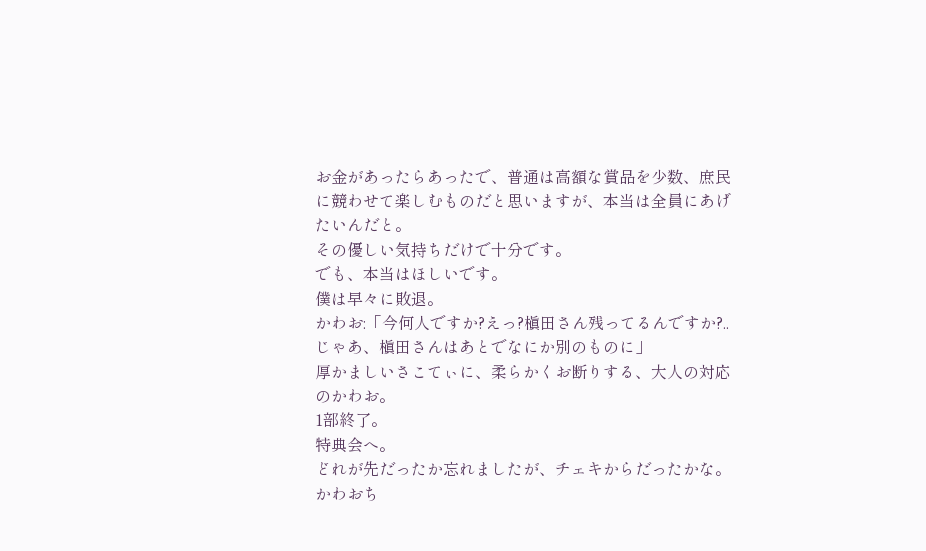お金があったらあったで、普通は高額な賞品を少数、庶民に競わせて楽しむものだと思いますが、本当は全員にあげたいんだと。
その優しい気持ちだけで十分です。
でも、本当はほしいです。
僕は早々に敗退。
かわお:「今何人ですか?えっ?槇田さん残ってるんですか?..じゃあ、槇田さんはあとでなにか別のものに」
厚かましいさこてぃに、柔らかくお断りする、大人の対応のかわお。
1部終了。
特典会へ。
どれが先だったか忘れましたが、チェキからだったかな。
かわおち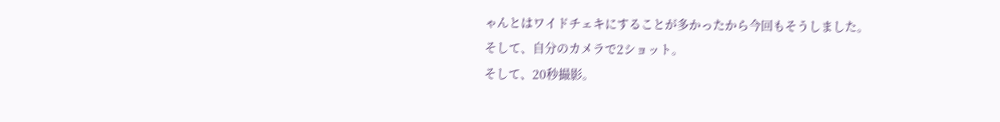ゃんとはワイドチェキにすることが多かったから今回もそうしました。
そして、自分のカメラで2ショット。
そして、20秒撮影。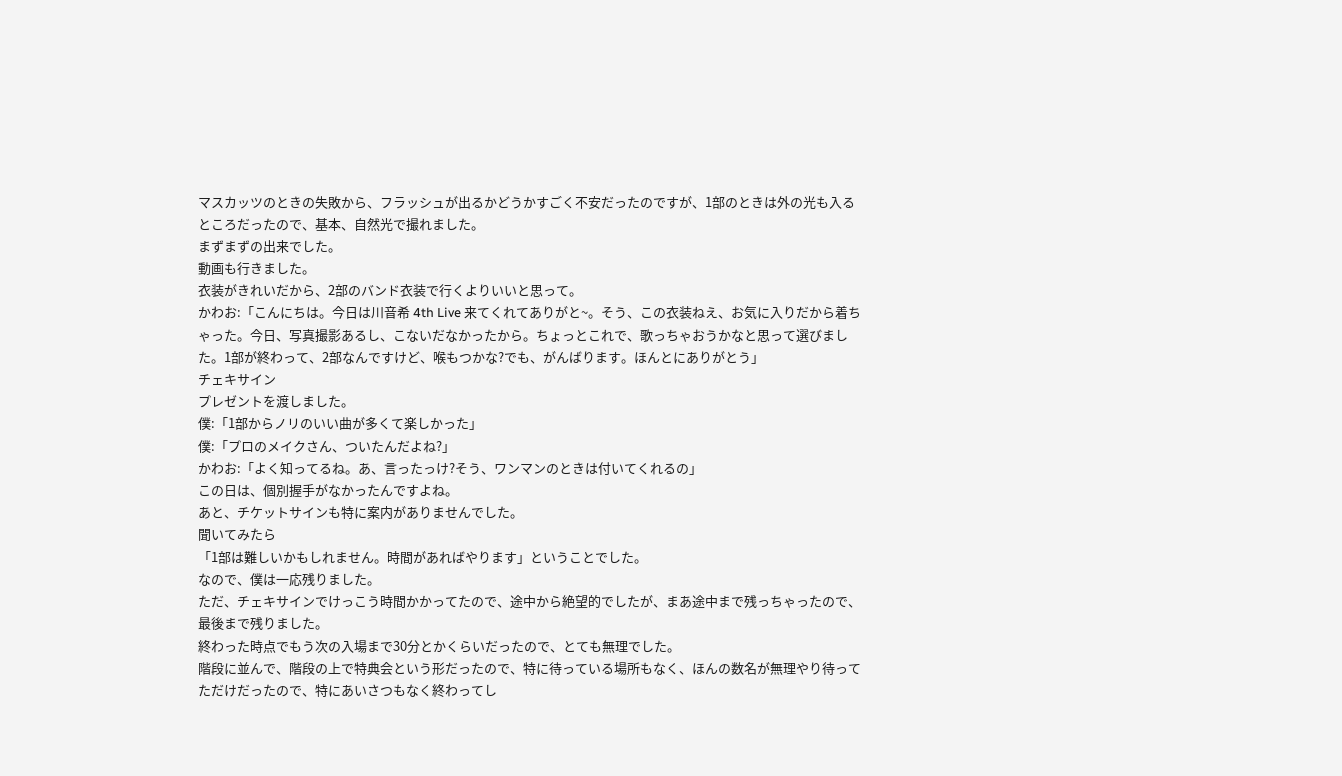マスカッツのときの失敗から、フラッシュが出るかどうかすごく不安だったのですが、1部のときは外の光も入るところだったので、基本、自然光で撮れました。
まずまずの出来でした。
動画も行きました。
衣装がきれいだから、2部のバンド衣装で行くよりいいと思って。
かわお:「こんにちは。今日は川音希 4th Live 来てくれてありがと~。そう、この衣装ねえ、お気に入りだから着ちゃった。今日、写真撮影あるし、こないだなかったから。ちょっとこれで、歌っちゃおうかなと思って選びました。1部が終わって、2部なんですけど、喉もつかな?でも、がんばります。ほんとにありがとう」
チェキサイン
プレゼントを渡しました。
僕:「1部からノリのいい曲が多くて楽しかった」
僕:「プロのメイクさん、ついたんだよね?」
かわお:「よく知ってるね。あ、言ったっけ?そう、ワンマンのときは付いてくれるの」
この日は、個別握手がなかったんですよね。
あと、チケットサインも特に案内がありませんでした。
聞いてみたら
「1部は難しいかもしれません。時間があればやります」ということでした。
なので、僕は一応残りました。
ただ、チェキサインでけっこう時間かかってたので、途中から絶望的でしたが、まあ途中まで残っちゃったので、最後まで残りました。
終わった時点でもう次の入場まで30分とかくらいだったので、とても無理でした。
階段に並んで、階段の上で特典会という形だったので、特に待っている場所もなく、ほんの数名が無理やり待ってただけだったので、特にあいさつもなく終わってし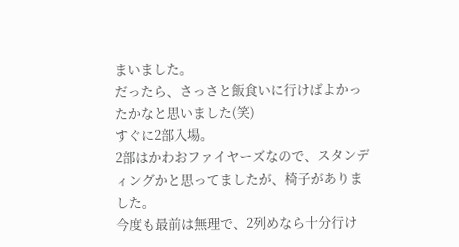まいました。
だったら、さっさと飯食いに行けばよかったかなと思いました(笑)
すぐに2部入場。
2部はかわおファイヤーズなので、スタンディングかと思ってましたが、椅子がありました。
今度も最前は無理で、2列めなら十分行け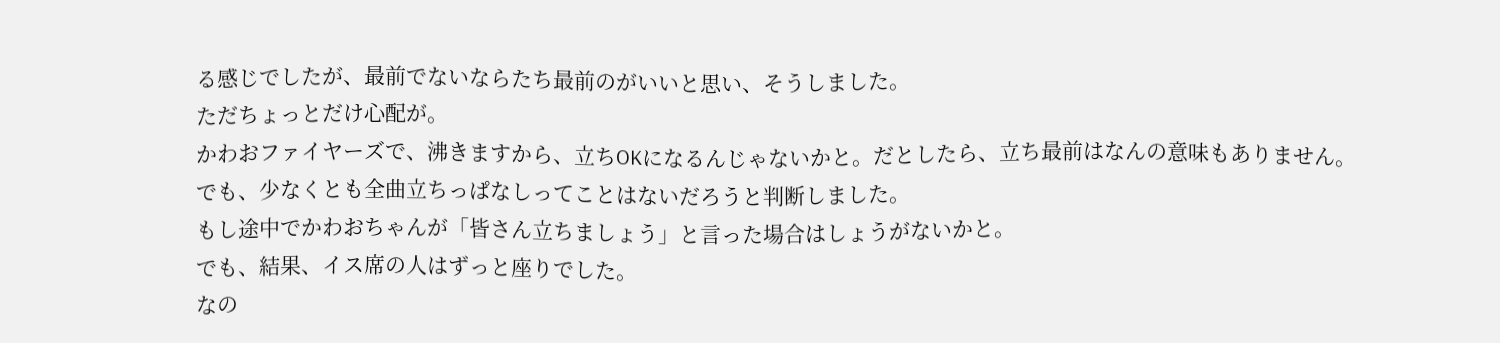る感じでしたが、最前でないならたち最前のがいいと思い、そうしました。
ただちょっとだけ心配が。
かわおファイヤーズで、沸きますから、立ちOKになるんじゃないかと。だとしたら、立ち最前はなんの意味もありません。
でも、少なくとも全曲立ちっぱなしってことはないだろうと判断しました。
もし途中でかわおちゃんが「皆さん立ちましょう」と言った場合はしょうがないかと。
でも、結果、イス席の人はずっと座りでした。
なの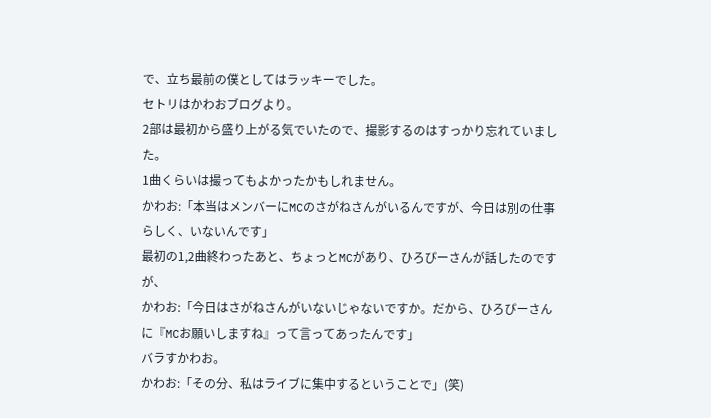で、立ち最前の僕としてはラッキーでした。
セトリはかわおブログより。
2部は最初から盛り上がる気でいたので、撮影するのはすっかり忘れていました。
1曲くらいは撮ってもよかったかもしれません。
かわお:「本当はメンバーにMCのさがねさんがいるんですが、今日は別の仕事らしく、いないんです」
最初の1,2曲終わったあと、ちょっとMCがあり、ひろぴーさんが話したのですが、
かわお:「今日はさがねさんがいないじゃないですか。だから、ひろぴーさんに『MCお願いしますね』って言ってあったんです」
バラすかわお。
かわお:「その分、私はライブに集中するということで」(笑)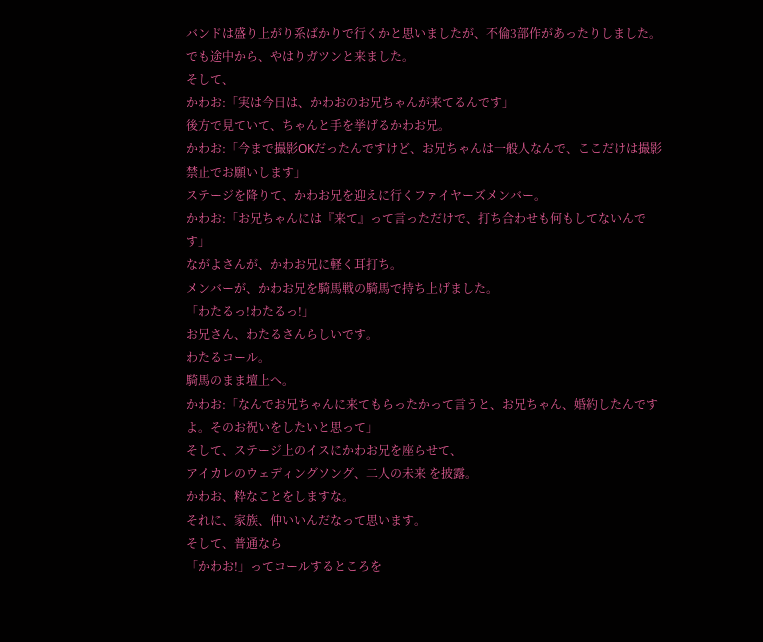バンドは盛り上がり系ばかりで行くかと思いましたが、不倫3部作があったりしました。
でも途中から、やはりガツンと来ました。
そして、
かわお:「実は今日は、かわおのお兄ちゃんが来てるんです」
後方で見ていて、ちゃんと手を挙げるかわお兄。
かわお:「今まで撮影OKだったんですけど、お兄ちゃんは一般人なんで、ここだけは撮影禁止でお願いします」
ステージを降りて、かわお兄を迎えに行くファイヤーズメンバー。
かわお:「お兄ちゃんには『来て』って言っただけで、打ち合わせも何もしてないんです」
ながよさんが、かわお兄に軽く耳打ち。
メンバーが、かわお兄を騎馬戦の騎馬で持ち上げました。
「わたるっ!わたるっ!」
お兄さん、わたるさんらしいです。
わたるコール。
騎馬のまま壇上へ。
かわお:「なんでお兄ちゃんに来てもらったかって言うと、お兄ちゃん、婚約したんですよ。そのお祝いをしたいと思って」
そして、ステージ上のイスにかわお兄を座らせて、
アイカレのウェディングソング、二人の未来 を披露。
かわお、粋なことをしますな。
それに、家族、仲いいんだなって思います。
そして、普通なら
「かわお!」ってコールするところを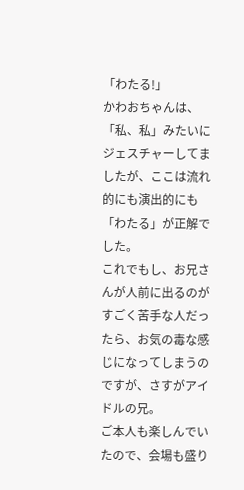「わたる!」
かわおちゃんは、「私、私」みたいにジェスチャーしてましたが、ここは流れ的にも演出的にも「わたる」が正解でした。
これでもし、お兄さんが人前に出るのがすごく苦手な人だったら、お気の毒な感じになってしまうのですが、さすがアイドルの兄。
ご本人も楽しんでいたので、会場も盛り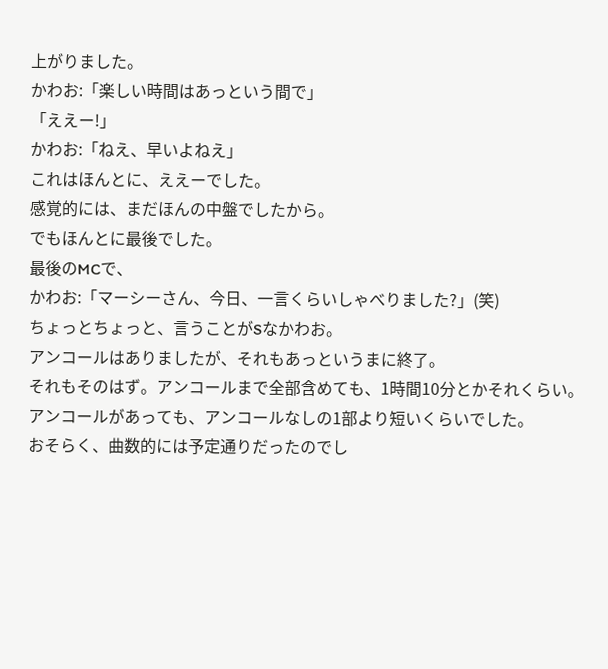上がりました。
かわお:「楽しい時間はあっという間で」
「ええー!」
かわお:「ねえ、早いよねえ」
これはほんとに、ええーでした。
感覚的には、まだほんの中盤でしたから。
でもほんとに最後でした。
最後のMCで、
かわお:「マーシーさん、今日、一言くらいしゃべりました?」(笑)
ちょっとちょっと、言うことがSなかわお。
アンコールはありましたが、それもあっというまに終了。
それもそのはず。アンコールまで全部含めても、1時間10分とかそれくらい。
アンコールがあっても、アンコールなしの1部より短いくらいでした。
おそらく、曲数的には予定通りだったのでし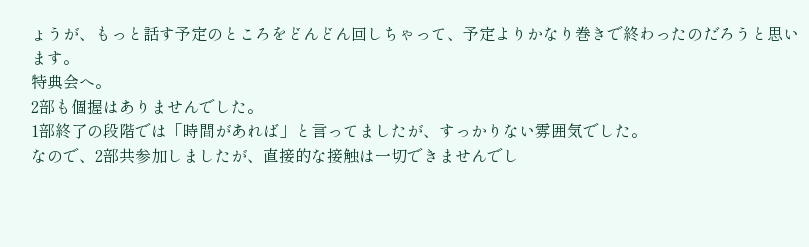ょうが、もっと話す予定のところをどんどん回しちゃって、予定よりかなり巻きで終わったのだろうと思います。
特典会へ。
2部も個握はありませんでした。
1部終了の段階では「時間があれば」と言ってましたが、すっかりない雰囲気でした。
なので、2部共参加しましたが、直接的な接触は一切できませんでし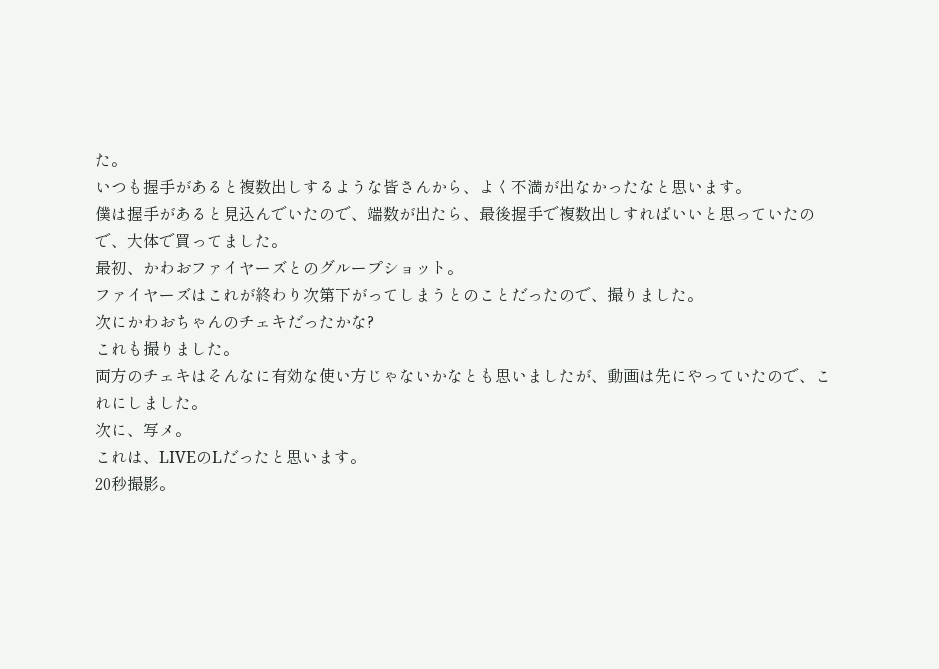た。
いつも握手があると複数出しするような皆さんから、よく不満が出なかったなと思います。
僕は握手があると見込んでいたので、端数が出たら、最後握手で複数出しすればいいと思っていたので、大体で買ってました。
最初、かわおファイヤーズとのグループショット。
ファイヤーズはこれが終わり次第下がってしまうとのことだったので、撮りました。
次にかわおちゃんのチェキだったかな?
これも撮りました。
両方のチェキはそんなに有効な使い方じゃないかなとも思いましたが、動画は先にやっていたので、これにしました。
次に、写メ。
これは、LIVEのLだったと思います。
20秒撮影。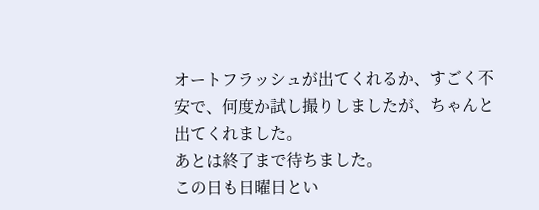オートフラッシュが出てくれるか、すごく不安で、何度か試し撮りしましたが、ちゃんと出てくれました。
あとは終了まで待ちました。
この日も日曜日とい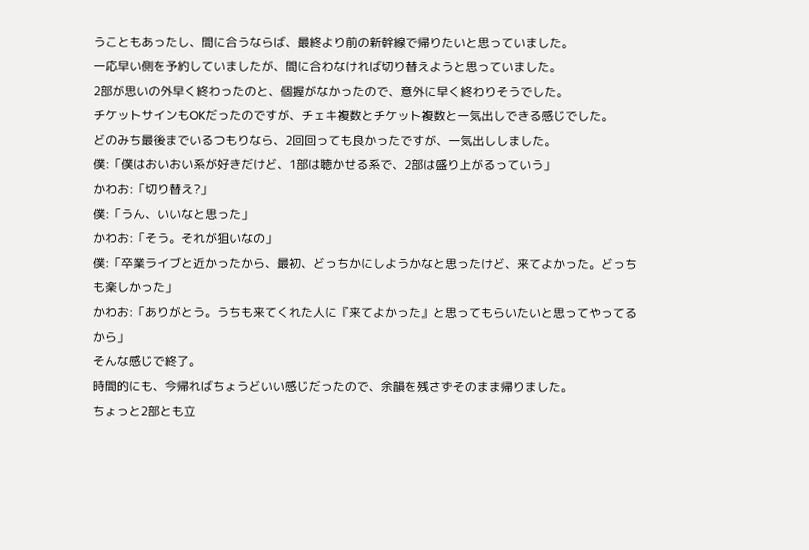うこともあったし、間に合うならば、最終より前の新幹線で帰りたいと思っていました。
一応早い側を予約していましたが、間に合わなければ切り替えようと思っていました。
2部が思いの外早く終わったのと、個握がなかったので、意外に早く終わりそうでした。
チケットサインもOKだったのですが、チェキ複数とチケット複数と一気出しできる感じでした。
どのみち最後までいるつもりなら、2回回っても良かったですが、一気出ししました。
僕:「僕はおいおい系が好きだけど、1部は聴かせる系で、2部は盛り上がるっていう」
かわお:「切り替え?」
僕:「うん、いいなと思った」
かわお:「そう。それが狙いなの」
僕:「卒業ライブと近かったから、最初、どっちかにしようかなと思ったけど、来てよかった。どっちも楽しかった」
かわお:「ありがとう。うちも来てくれた人に『来てよかった』と思ってもらいたいと思ってやってるから」
そんな感じで終了。
時間的にも、今帰ればちょうどいい感じだったので、余韻を残さずそのまま帰りました。
ちょっと2部とも立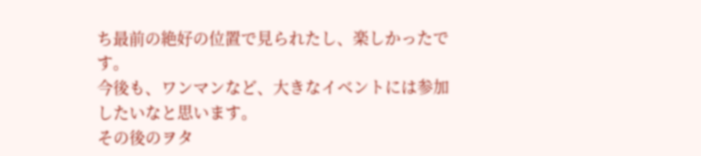ち最前の絶好の位置で見られたし、楽しかったです。
今後も、ワンマンなど、大きなイベントには参加したいなと思います。
その後のヲタ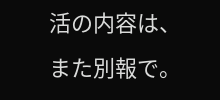活の内容は、また別報で。